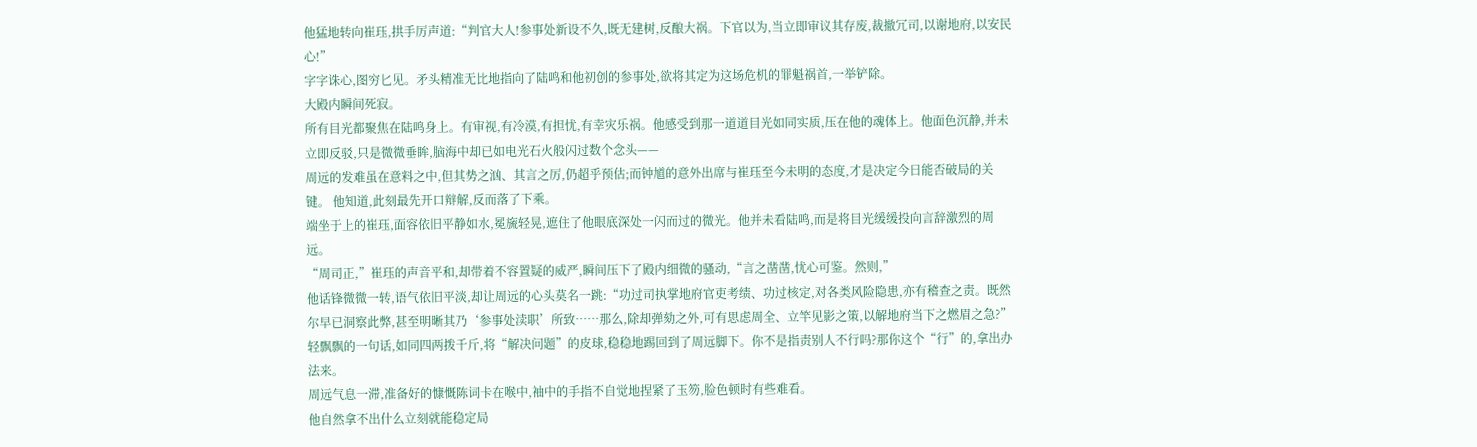他猛地转向崔珏,拱手厉声道:“判官大人!参事处新设不久,既无建树,反酿大祸。下官以为,当立即审议其存废,裁撤冗司,以谢地府,以安民心!”
字字诛心,图穷匕见。矛头精准无比地指向了陆鸣和他初创的参事处,欲将其定为这场危机的罪魁祸首,一举铲除。
大殿内瞬间死寂。
所有目光都聚焦在陆鸣身上。有审视,有冷漠,有担忧,有幸灾乐祸。他感受到那一道道目光如同实质,压在他的魂体上。他面色沉静,并未立即反驳,只是微微垂眸,脑海中却已如电光石火般闪过数个念头——
周远的发难虽在意料之中,但其势之汹、其言之厉,仍超乎预估;而钟馗的意外出席与崔珏至今未明的态度,才是决定今日能否破局的关键。 他知道,此刻最先开口辩解,反而落了下乘。
端坐于上的崔珏,面容依旧平静如水,冕旒轻晃,遮住了他眼底深处一闪而过的微光。他并未看陆鸣,而是将目光缓缓投向言辞激烈的周远。
“周司正,”崔珏的声音平和,却带着不容置疑的威严,瞬间压下了殿内细微的骚动,“言之凿凿,忧心可鉴。然则,”
他话锋微微一转,语气依旧平淡,却让周远的心头莫名一跳:“功过司执掌地府官吏考绩、功过核定,对各类风险隐患,亦有稽查之责。既然尔早已洞察此弊,甚至明晰其乃‘参事处渎职’所致……那么,除却弹劾之外,可有思虑周全、立竿见影之策,以解地府当下之燃眉之急?”
轻飘飘的一句话,如同四两拨千斤,将“解决问题”的皮球,稳稳地踢回到了周远脚下。你不是指责别人不行吗?那你这个“行”的,拿出办法来。
周远气息一滞,准备好的慷慨陈词卡在喉中,袖中的手指不自觉地捏紧了玉笏,脸色顿时有些难看。
他自然拿不出什么立刻就能稳定局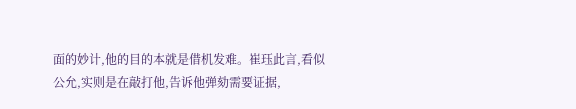面的妙计,他的目的本就是借机发难。崔珏此言,看似公允,实则是在敲打他,告诉他弹劾需要证据,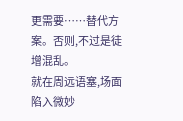更需要……替代方案。否则,不过是徒增混乱。
就在周远语塞,场面陷入微妙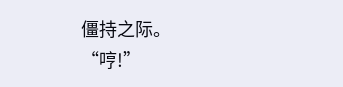僵持之际。
“哼!”